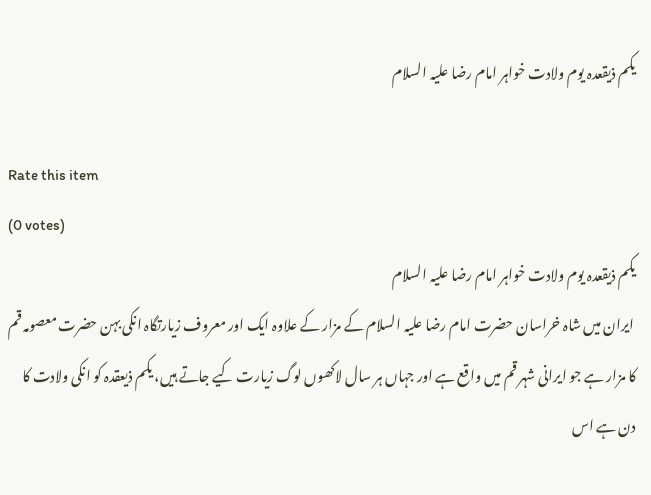یکم ذیقعدہ یوم ولادت خواہر امام رضا علیہ السلام

Rate this item
(0 votes)
یکم ذیقعدہ یوم ولادت خواہر امام رضا علیہ السلام
 ایران میں شاہ خراسان حضرت امام رضا علیہ السلام کے مزار کے علاوہ ایک اور معروف زیارتگاہ انکی بہن حضرت معصومہ قم کا مزار ہے جو ایرانی شہر قم میں واقع ہے اور جہاں ہر سال لاکھوں لوگ زیارت کیے جاتے ہیں، یکم ذیعقدہ کو انکی ولادت کا دن ہے اس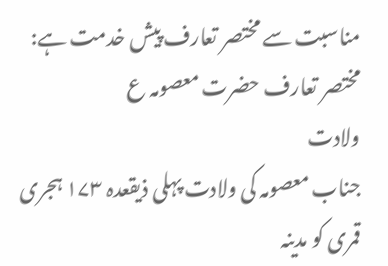مناسبت سے مختصر تعارف پیش خدمت ہے:
مختصر تعارف حضرت معصومہ ع
ولادت
جناب معصومہ کی ولادت پہلی ذیقعدہ ۱۷۳ ہجری قمری کو مدینہ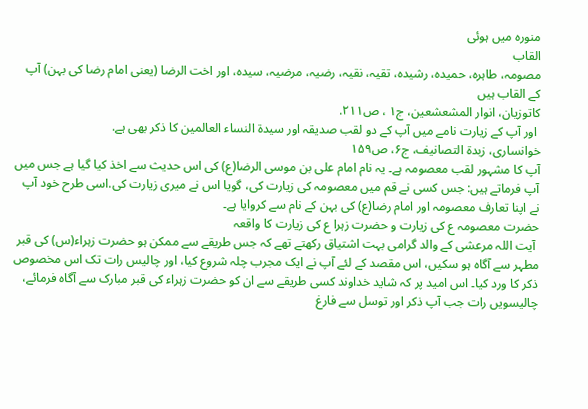منورہ میں ہوئی
القاب
مصومہ، طاہرہ، حمیدہ، رشیدہ، تقیہ، نقیہ، رضیہ، مرضیہ، سیدہ، اور اخت الرضا (یعنی امام رضا کی بہن) آپ کے القاب ہیں
کاتوزیان، انوار المشعشعین، ج۱ ، ص۲۱۱.
 اور آپ کے زیارت نامے میں آپ کے دو لقب صدیقہ اور سیدۃ النساء العالمین کا ذکر بھی ہے.
خوانساری، زبدة التصانیف، ج۶، ص۱۵۹
آپ کا مشہور لقب معصومہ ہے۔ یہ نام امام علی بن موسی الرضا(ع) کی اس حدیث سے اخذ کیا گیا ہے جس میں آپ فرماتے ہیں: جس کسی نے قم میں معصومہ کی زیارت کی، گویا اس نے میری زیارت کی.اسی طرح خود آپ نے اپنا تعارف معصومہ اور امام رضا(ع) کی بہن کے نام سے کروایا ہے۔
حضرت معصومہ ع کی زیارت و حضرت زہرا ع کی زیارت کا واقعہ
 آیت اللہ مرعشی کے والد گرامی بہت اشتیاق رکھتے تھے کہ جس طریقے سے ممکن ہو حضرت زہراء(س) کی قبر مطہر سے آگاہ ہو سکیں، اس مقصد کے لئے آپ نے ایک مجرب چلہ شروع کیا، اور چالیس رات تک اس مخصوص ذکر کا ورد کیا۔ اس امید پر کہ شاید خداوند کسی طریقے سے ان کو حضرت زہراء کی قبر مبارک سے آگاہ فرمائے، چالیسویں رات جب آپ ذکر اور توسل سے فارغ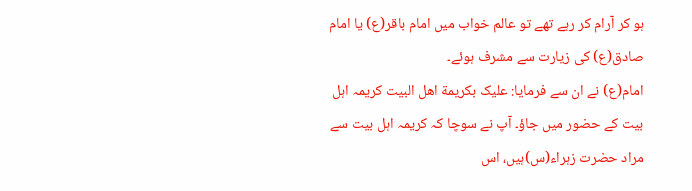ہو کر آرام کر رہے تھے تو عالم خواب میں امام باقر(ع) یا امام صادق(ع) کی زیارت سے مشرف ہوئے۔
امام(ع) نے ان سے فرمایا: علیک بکریمة اھل البیت کریمہ اہل بیت کے حضور میں جاؤ۔ آپ نے سوچا کہ کریمہ اہل بیت سے مراد حضرت زہراء(س)ہیں، اس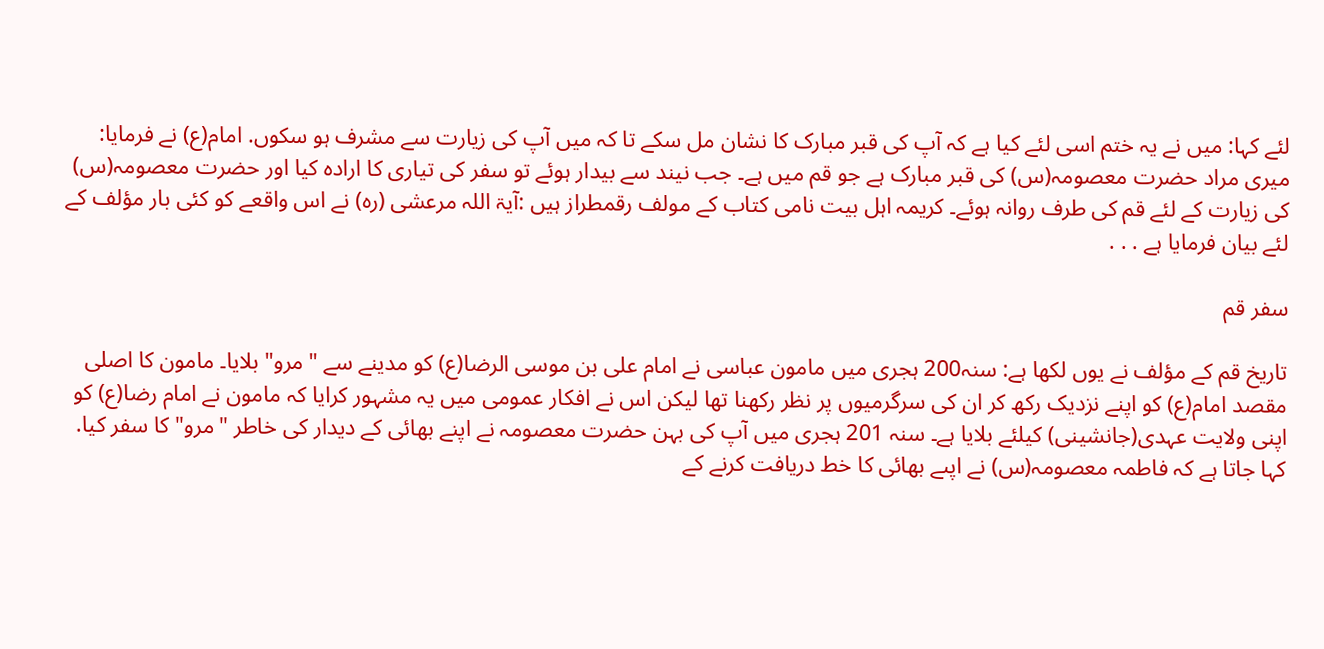لئے کہا: میں نے یہ ختم اسی لئے کیا ہے کہ آپ کی قبر مبارک کا نشان مل سکے تا کہ میں آپ کی زیارت سے مشرف ہو سکوں. امام(ع) نے فرمایا: میری مراد حضرت معصومہ(س) کی قبر مبارک ہے جو قم میں ہے۔ جب نیند سے بیدار ہوئے تو سفر کی تیاری کا ارادہ کیا اور حضرت معصومہ(س) کی زیارت کے لئے قم کی طرف روانہ ہوئے۔ کریمہ اہل بیت نامی کتاب کے مولف رقمطراز ہیں :آیۃ اللہ مرعشی (رہ) نے اس واقعے کو کئی بار مؤلف کے لئے بیان فرمایا ہے . . .

سفر قم

تاریخ قم کے مؤلف نے یوں لکھا ہے: سنہ200 ہجری میں مامون عباسی نے امام علی بن موسی الرضا(ع) کو مدینے سے "مرو" بلایا۔ مامون کا اصلی مقصد امام(ع) کو اپنے نزدیک رکھ کر ان کی سرگرمیوں پر نظر رکھنا تھا لیکن اس نے افکار عمومی میں یہ مشہور کرایا کہ مامون نے امام رضا(ع) کو اپنی ولایت عہدی(جانشینی) کیلئے بلایا ہے۔ سنہ 201 ہجری میں آپ کی بہن حضرت معصومہ نے اپنے بھائی کے دیدار کی خاطر "مرو" کا سفر کیا. کہا جاتا ہے کہ فاطمہ معصومہ(س) نے اپںے بھائی کا خط دریافت کرنے کے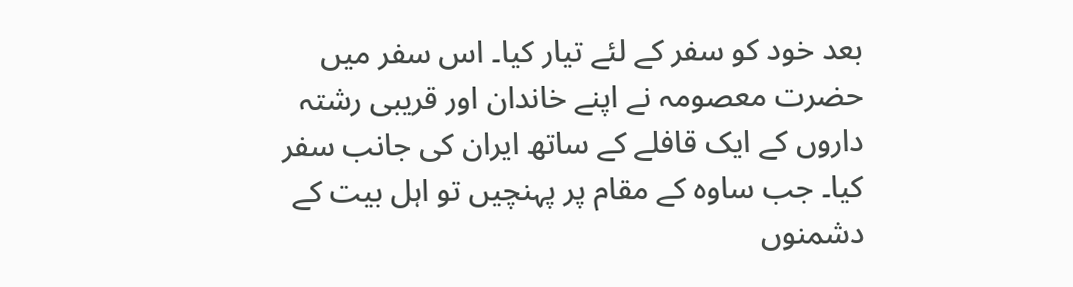بعد خود کو سفر کے لئے تیار کیا۔ اس سفر میں حضرت معصومہ نے اپنے خاندان اور قریبی رشتہ داروں کے ایک قافلے کے ساتھ ایران کی جانب سفر کیا۔ جب ساوہ کے مقام پر پہنچیں تو اہل بیت کے دشمنوں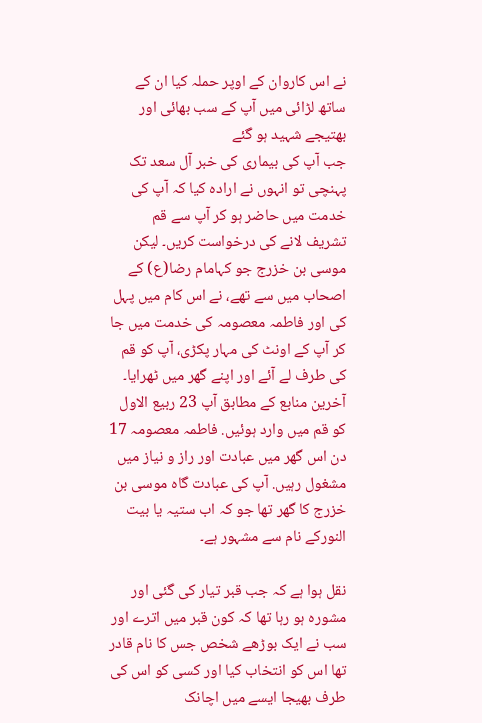نے اس کاروان کے اوپر حملہ کیا ان کے ساتھ لڑائی میں آپ کے سب بھائی اور بھتیجے شہید ہو گئے
جب آپ کی بیماری کی خبر آل سعد تک پہنچی تو انہوں نے ارادہ کیا کہ آپ کی خدمت میں حاضر ہو کر آپ سے قم تشریف لانے کی درخواست کریں۔ لیکن موسی بن خزرج جو کہامام رضا(ع) کے اصحاب میں سے تھے، نے اس کام میں پہل کی اور فاطمہ معصومہ کی خدمت میں جا کر آپ کے اونٹ کی مہار پکڑی، آپ کو قم کی طرف لے آئے اور اپنے گھر میں ٹھرایا۔ آخرین منابع کے مطابق آپ 23 ربیع الاول کو قم میں وارد ہوئیں. فاطمہ معصومہ 17 دن اس گھر میں عبادت اور راز و نیاز میں مشغول رہیں. آپ کی عبادت گاہ موسی بن خزرج کا گھر تھا جو کہ اب ستیہ یا بیت النورکے نام سے مشہور ہے۔

نقل ہوا ہے کہ جب قبر تیار کی گئی اور مشورہ ہو رہا تھا کہ کون قبر میں اترے اور سب نے ایک بوڑھے شخص جس کا نام قادر تھا اس کو انتخاب کیا اور کسی کو اس کی طرف بھیجا ایسے میں اچانک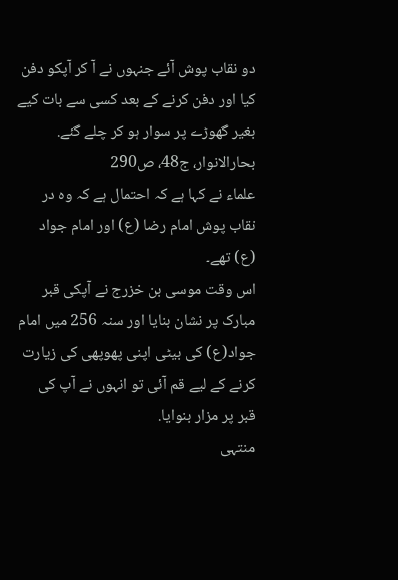دو نقاب پوش آئے جنہوں نے آ کر آپکو دفن کیا اور دفن کرنے کے بعد کسی سے بات کیے بغیر گھوڑے پر سوار ہو کر چلے گئے.
بحارالانوار، ج48، ص290
علماء نے کہا ہے کہ احتمال ہے کہ وہ در نقاب پوش امام رضا (ع) اور امام جواد (ع) تھے۔
اس وقت موسی بن خزرج نے آپکی قبر مبارک پر نشان بنایا اور سنہ 256 میں امام جواد(ع) کی بیٹی اپنی پھوپھی کی زیارت کرنے کے لیے قم آئی تو انہوں نے آپ کی قبر پر مزار بنوایا.
منتہی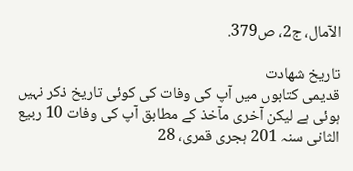الآمال، ج2، ص379.

تاریخ شھادت
قدیمی کتابوں میں آپ کی وفات کی کوئی تاریخ ذکر نہیں ہوئی ہے لیکن آخری مآخذ کے مطابق آپ کی وفات 10 ربیع الثانی سنہ 201 ہجری قمری، 28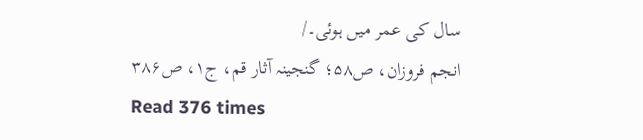سال کی عمر میں ہوئی۔/
انجم فروزان، ص۵۸؛ گنجینہ آثار قم، ج۱، ص۳۸۶
Read 376 times